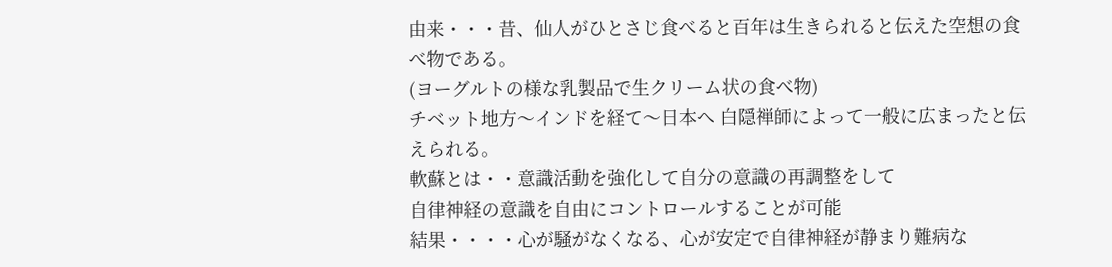由来・・・昔、仙人がひとさじ食べると百年は生きられると伝えた空想の食べ物である。
(ヨーグルトの様な乳製品で生クリーム状の食べ物)
チベット地方〜インドを経て〜日本へ 白隠禅師によって一般に広まったと伝えられる。
軟蘇とは・・意識活動を強化して自分の意識の再調整をして
自律神経の意識を自由にコントロールすることが可能
結果・・・・心が騒がなくなる、心が安定で自律神経が静まり難病な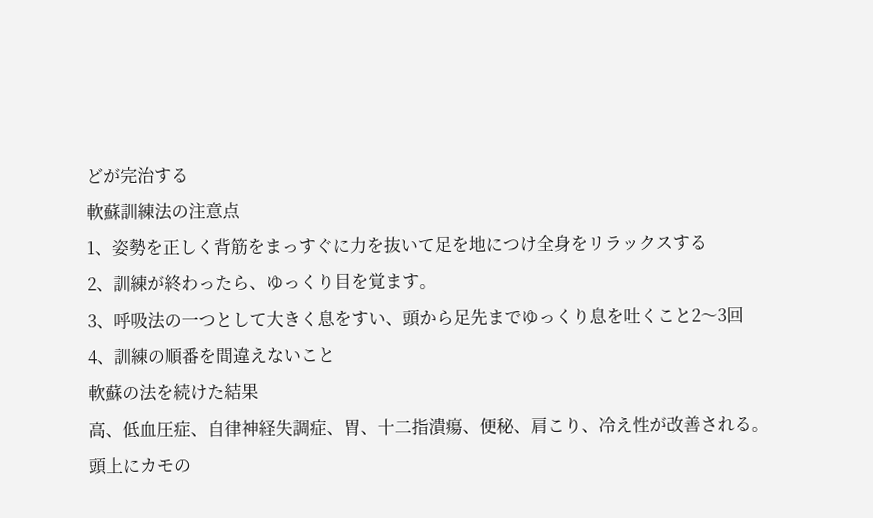どが完治する
軟蘇訓練法の注意点
1、姿勢を正しく背筋をまっすぐに力を抜いて足を地につけ全身をリラックスする
2、訓練が終わったら、ゆっくり目を覚ます。
3、呼吸法の一つとして大きく息をすい、頭から足先までゆっくり息を吐くこと2〜3回
4、訓練の順番を間違えないこと
軟蘇の法を続けた結果
高、低血圧症、自律神経失調症、胃、十二指潰瘍、便秘、肩こり、冷え性が改善される。
頭上にカモの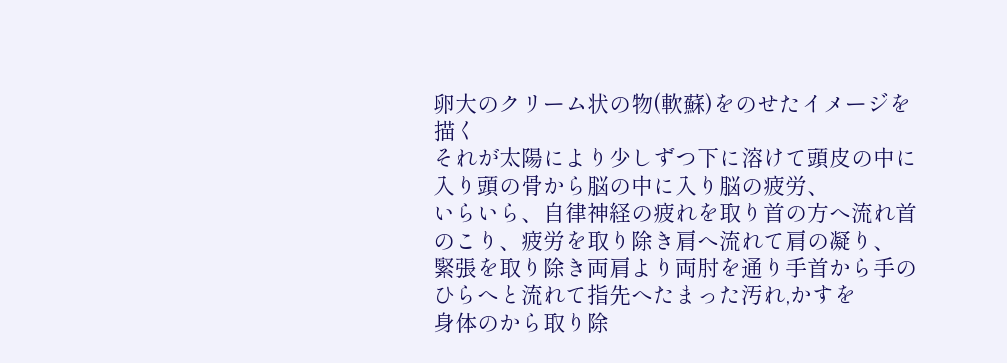卵大のクリーム状の物(軟蘇)をのせたイメージを描く
それが太陽により少しずつ下に溶けて頭皮の中に入り頭の骨から脳の中に入り脳の疲労、
いらいら、自律神経の疲れを取り首の方へ流れ首のこり、疲労を取り除き肩へ流れて肩の凝り、
緊張を取り除き両肩より両肘を通り手首から手のひらへと流れて指先へたまった汚れ,かすを
身体のから取り除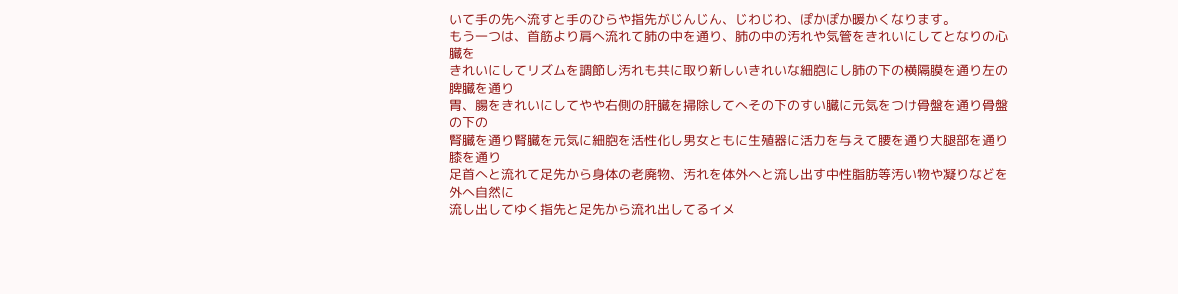いて手の先へ流すと手のひらや指先がじんじん、じわじわ、ぽかぽか暖かくなります。
もう一つは、首筋より肩へ流れて肺の中を通り、肺の中の汚れや気管をきれいにしてとなりの心臓を
きれいにしてリズムを調節し汚れも共に取り新しいきれいな細胞にし肺の下の横隔膜を通り左の脾臓を通り
胃、腸をきれいにしてやや右側の肝臓を掃除してへその下のすい臓に元気をつけ骨盤を通り骨盤の下の
腎臓を通り腎臓を元気に細胞を活性化し男女ともに生殖器に活力を与えて腰を通り大腿部を通り膝を通り
足首へと流れて足先から身体の老廃物、汚れを体外へと流し出す中性脂肪等汚い物や凝りなどを外へ自然に
流し出してゆく指先と足先から流れ出してるイメ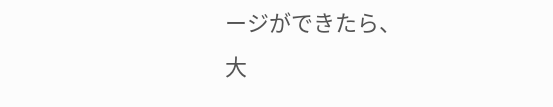ージができたら、
大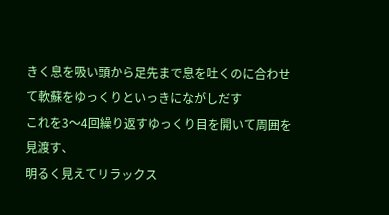きく息を吸い頭から足先まで息を吐くのに合わせて軟蘇をゆっくりといっきにながしだす
これを3〜4回繰り返すゆっくり目を開いて周囲を見渡す、
明るく見えてリラックス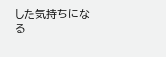した気持ちになる